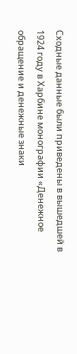Сходные данные были приведены в вышедшей в 1924 году в Харбине монографии «Денежное обращение и денежные знаки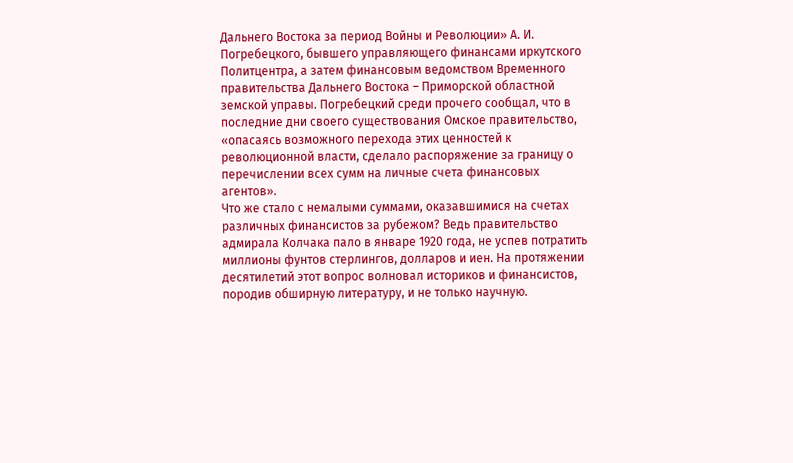Дальнего Востока за период Войны и Революции» А. И. Погребецкого, бывшего управляющего финансами иркутского Политцентра, а затем финансовым ведомством Временного правительства Дальнего Востока – Приморской областной земской управы. Погребецкий среди прочего сообщал, что в последние дни своего существования Омское правительство, «опасаясь возможного перехода этих ценностей к революционной власти, сделало распоряжение за границу о перечислении всех сумм на личные счета финансовых агентов».
Что же стало с немалыми суммами, оказавшимися на счетах различных финансистов за рубежом? Ведь правительство адмирала Колчака пало в январе 1920 года, не успев потратить миллионы фунтов стерлингов, долларов и иен. На протяжении десятилетий этот вопрос волновал историков и финансистов, породив обширную литературу, и не только научную.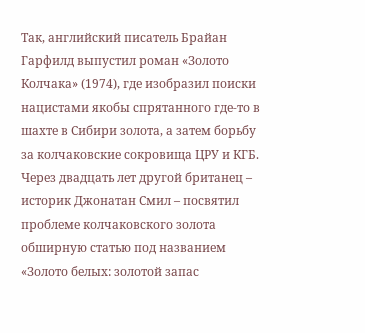Так, английский писатель Брайан Гарфилд выпустил роман «Золото Колчака» (1974), где изобразил поиски нацистами якобы спрятанного где-то в шахте в Сибири золота, а затем борьбу за колчаковские сокровища ЦРУ и КГБ. Через двадцать лет другой британец – историк Джонатан Смил – посвятил проблеме колчаковского золота обширную статью под названием «Золото белых: золотой запас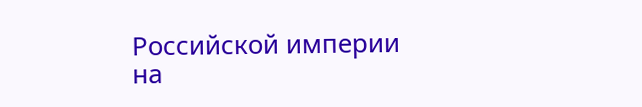Российской империи на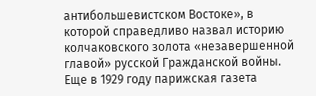антибольшевистском Востоке», в которой справедливо назвал историю колчаковского золота «незавершенной главой» русской Гражданской войны.
Еще в 1929 году парижская газета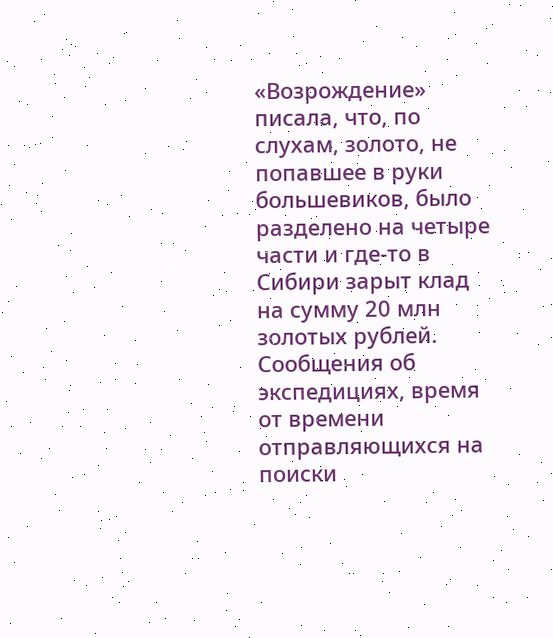«Возрождение» писала, что, по слухам, золото, не попавшее в руки большевиков, было разделено на четыре части и где-то в Сибири зарыт клад на сумму 20 млн золотых рублей. Сообщения об экспедициях, время от времени отправляющихся на поиски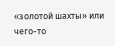«золотой шахты» или чего-то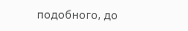подобного, до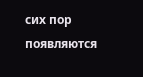сих пор появляются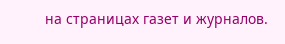на страницах газет и журналов.